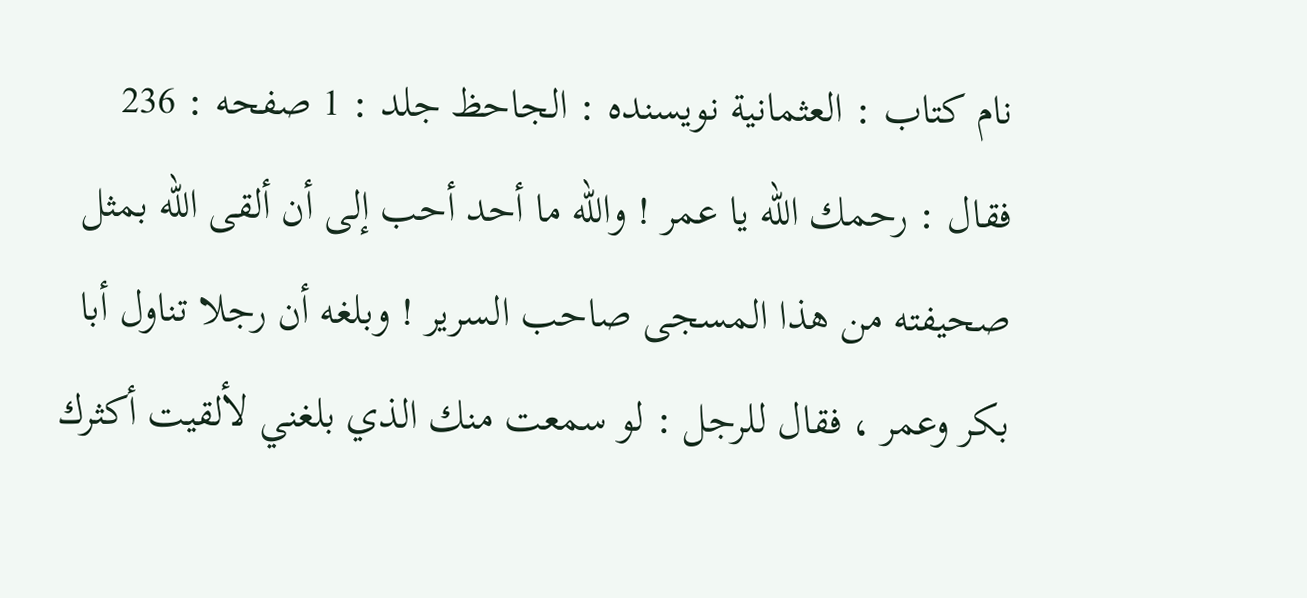نام کتاب : العثمانية نویسنده : الجاحظ جلد : 1 صفحه : 236
فقال : رحمك الله يا عمر ! والله ما أحد أحب إلى أن ألقى الله بمثل صحيفته من هذا المسجى صاحب السرير ! وبلغه أن رجلا تناول أبا بكر وعمر ، فقال للرجل : لو سمعت منك الذي بلغني لألقيت أكثرك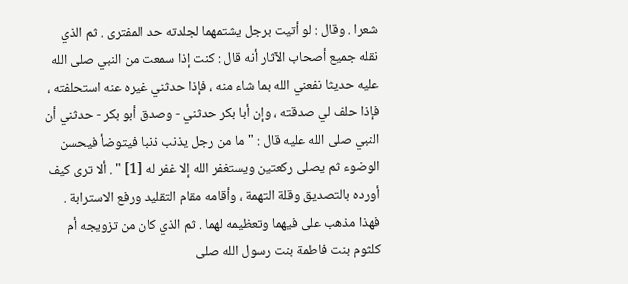شعرا . وقال : لو أتيت برجل يشتمهما لجلدته حد المفترى . ثم الذي نقله جميع أصحاب الآثار أنه قال : كنت إذا سمعت من النبي صلى الله عليه حديثا نفعني الله بما شاء منه ، فإذا حدثني غيره عنه استحلفته ، فإذا حلف لي صدقته ، وإن أبا بكر حدثني - وصدق أبو بكر - حدثني أن النبي صلى الله عليه قال : " ما من رجل يذنب ذنبا فيتوضأ فيحسن الوضوء ثم يصلى ركعتين ويستغفر الله إلا غفر له [1] " . ألا ترى كيف أورده بالتصديق وقلة التهمة ، وأقامه مقام التقليد ورفع الاسترابة . فهذا مذهب على فيهما وتعظيمه لهما . ثم الذي كان من تزويجه أم كلثوم بنت فاطمة بنت رسول الله صلى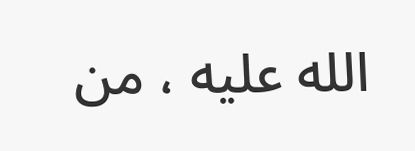الله عليه ، من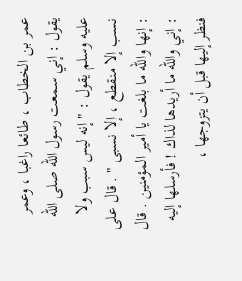عمر بن الخطاب ، طائعا راغبا ، وعمر يقول : إني سمعت رسول الله صلى الله عليه وسلم يقول : " إنه ليس سبب ولا نسب إلا منقطع ، إلا نسبى " . قال على : إنها والله ما بلغت يا أمير المؤمنين . قال : إني والله ما أريدها لذاك ! فأرسلها إليه فنظر إليها قبل أن يتزوجها ،